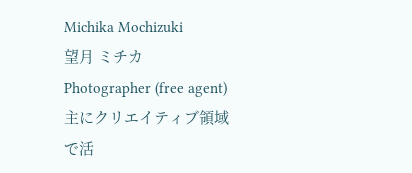Michika Mochizuki
望月 ミチカ
Photographer (free agent)
主にクリエイティブ領域で活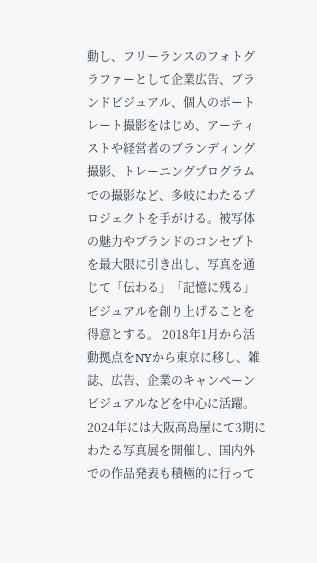動し、フリーランスのフォトグラファーとして企業広告、ブランドビジュアル、個人のポートレート撮影をはじめ、アーティストや経営者のブランディング撮影、トレーニングプログラムでの撮影など、多岐にわたるプロジェクトを手がける。被写体の魅力やブランドのコンセプトを最大限に引き出し、写真を通じて「伝わる」「記憶に残る」ビジュアルを創り上げることを得意とする。 2018年1月から活動拠点をNYから東京に移し、雑誌、広告、企業のキャンペーンビジュアルなどを中心に活躍。2024年には大阪高島屋にて3期にわたる写真展を開催し、国内外での作品発表も積極的に行って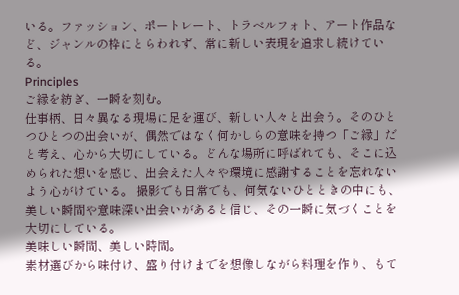いる。ファッション、ポートレート、トラベルフォト、アート作品など、ジャンルの枠にとらわれず、常に新しい表現を追求し続けている。
Principles
ご縁を紡ぎ、一瞬を刻む。
仕事柄、日々異なる現場に足を運び、新しい人々と出会う。そのひとつひとつの出会いが、偶然ではなく何かしらの意味を持つ「ご縁」だと考え、心から大切にしている。どんな場所に呼ばれても、そこに込められた想いを感じ、出会えた人々や環境に感謝することを忘れないよう心がけている。 撮影でも日常でも、何気ないひとときの中にも、美しい瞬間や意味深い出会いがあると信じ、その一瞬に気づくことを大切にしている。
美味しい瞬間、美しい時間。
素材選びから味付け、盛り付けまでを想像しながら料理を作り、もて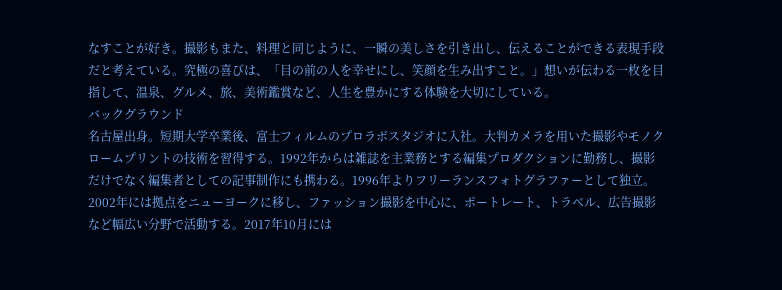なすことが好き。撮影もまた、料理と同じように、一瞬の美しさを引き出し、伝えることができる表現手段だと考えている。究極の喜びは、「目の前の人を幸せにし、笑顔を生み出すこと。」想いが伝わる一枚を目指して、温泉、グルメ、旅、美術鑑賞など、人生を豊かにする体験を大切にしている。
バックグラウンド
名古屋出身。短期大学卒業後、富士フィルムのプロラボスタジオに入社。大判カメラを用いた撮影やモノクロームプリントの技術を習得する。1992年からは雑誌を主業務とする編集プロダクションに勤務し、撮影だけでなく編集者としての記事制作にも携わる。1996年よりフリーランスフォトグラファーとして独立。2002年には拠点をニューヨークに移し、ファッション撮影を中心に、ポートレート、トラベル、広告撮影など幅広い分野で活動する。2017年10月には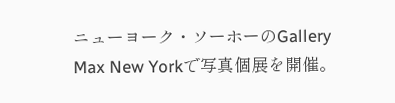ニューヨーク・ソーホーのGallery Max New Yorkで写真個展を開催。